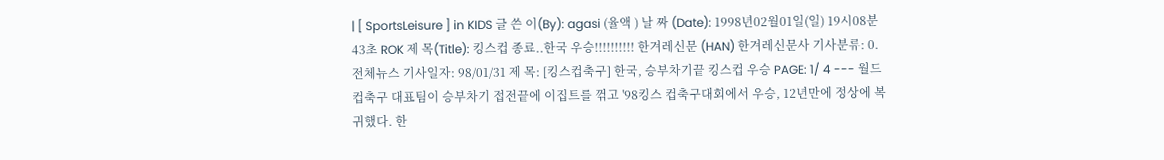| [ SportsLeisure ] in KIDS 글 쓴 이(By): agasi (율액 ) 날 짜 (Date): 1998년02월01일(일) 19시08분43초 ROK 제 목(Title): 킹스컵 종료..한국 우승!!!!!!!!!! 한겨레신문 (HAN) 한겨레신문사 기사분류: 0. 전체뉴스 기사일자: 98/01/31 제 목: [킹스컵축구] 한국, 승부차기끝 킹스컵 우승 PAGE: 1/ 4 --- 월드컵축구 대표팀이 승부차기 접전끝에 이집트를 꺾고 '98킹스 컵축구대회에서 우승, 12년만에 정상에 복귀했다. 한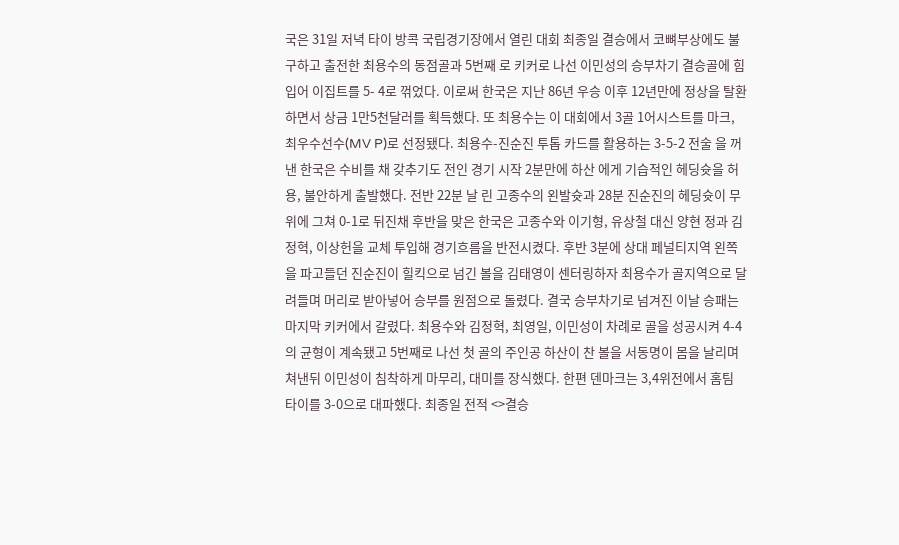국은 31일 저녁 타이 방콕 국립경기장에서 열린 대회 최종일 결승에서 코뼈부상에도 불구하고 출전한 최용수의 동점골과 5번째 로 키커로 나선 이민성의 승부차기 결승골에 힘입어 이집트를 5- 4로 꺾었다. 이로써 한국은 지난 86년 우승 이후 12년만에 정상을 탈환하면서 상금 1만5천달러를 획득했다. 또 최용수는 이 대회에서 3골 1어시스트를 마크, 최우수선수(MV P)로 선정됐다. 최용수-진순진 투톱 카드를 활용하는 3-5-2 전술 을 꺼낸 한국은 수비를 채 갖추기도 전인 경기 시작 2분만에 하산 에게 기습적인 헤딩슛을 허용, 불안하게 출발했다. 전반 22분 날 린 고종수의 왼발슛과 28분 진순진의 헤딩슛이 무위에 그쳐 0-1로 뒤진채 후반을 맞은 한국은 고종수와 이기형, 유상철 대신 양현 정과 김정혁, 이상헌을 교체 투입해 경기흐름을 반전시켰다. 후반 3분에 상대 페널티지역 왼쪽을 파고들던 진순진이 힐킥으로 넘긴 볼을 김태영이 센터링하자 최용수가 골지역으로 달려들며 머리로 받아넣어 승부를 원점으로 돌렸다. 결국 승부차기로 넘겨진 이날 승패는 마지막 키커에서 갈렸다. 최용수와 김정혁, 최영일, 이민성이 차례로 골을 성공시켜 4-4의 균형이 계속됐고 5번째로 나선 첫 골의 주인공 하산이 찬 볼을 서동명이 몸을 날리며 쳐낸뒤 이민성이 침착하게 마무리, 대미를 장식했다. 한편 덴마크는 3,4위전에서 홈팀 타이를 3-0으로 대파했다. 최종일 전적 <>결승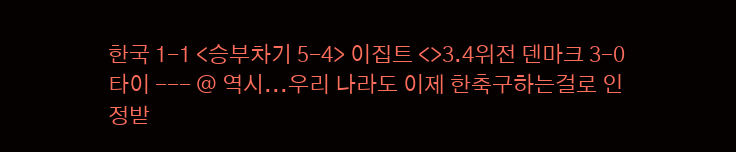한국 1-1 <승부차기 5-4> 이집트 <>3.4위전 덴마크 3-0 타이 --- @ 역시...우리 나라도 이제 한축구하는걸로 인정받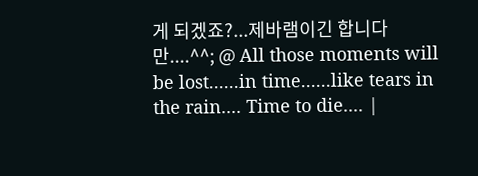게 되겠죠?...제바램이긴 합니다만....^^; @ All those moments will be lost......in time......like tears in the rain.... Time to die.... |